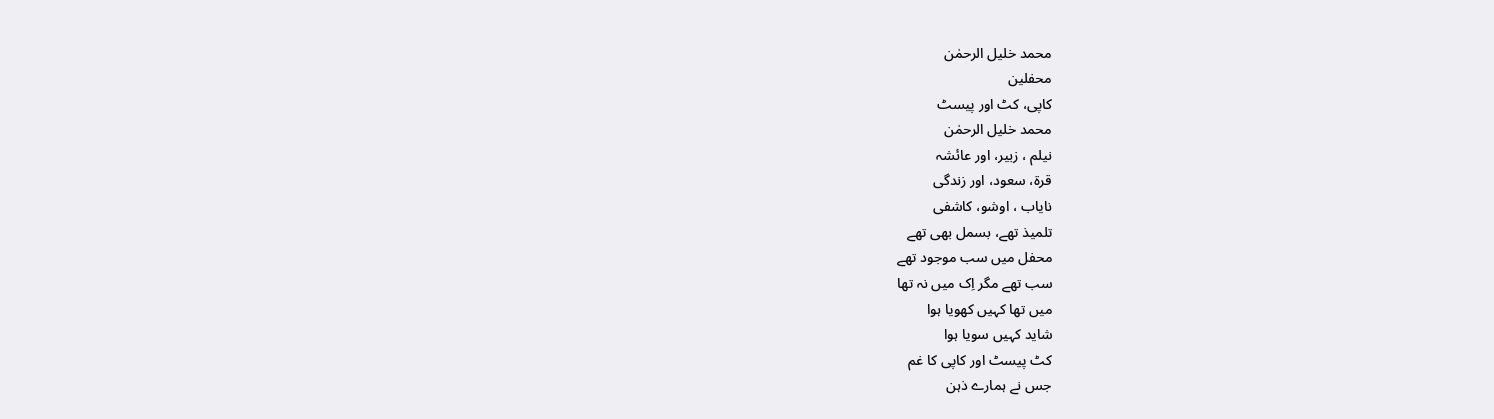محمد خلیل الرحمٰن
محفلین
کاپی، کٹ اور پیسٹ
محمد خلیل الرحمٰن
نیلم ، زبیر، اور عائشہ
قرۃ، سعود، اور زندگی
نایاب ، اوشو، کاشفی
تلمیذ تھے، بسمل بھی تھے
محفل میں سب موجود تھے
سب تھے مگر اِک میں نہ تھا
میں تھا کہیں کھویا ہوا
شاید کہیں سویا ہوا
کٹ پیسٹ اور کاپی کا غم
جس نے ہمارے ذہن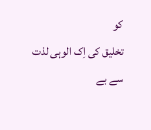کو
تخلیق کی اِک الوہی لذت سے بے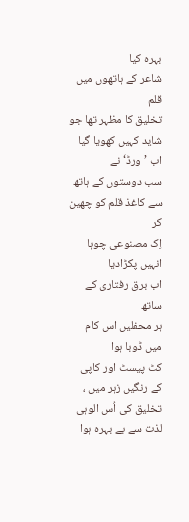بہرہ کیا
شاعر کے ہاتھوں میں قلم
تخلیق کا مظہر تھا جو
شاید کہیں کھویا گیا
اب ’ورڈ‘ نے
سب دوستوں کے ہاتھ سے کاغذ قلم کو چھین کر
اِک مصنوعی چوہا انہیں پکڑادیا
اب برق رفتاری کے ساتھ
ہر محفلیں اس کام میں ڈوبا ہوا
کٹ پیسٹ اور کاپی کے رنگیں زہر میں ،
تخلیق کی اُس الوہی لذت سے بے بہرہ ہوا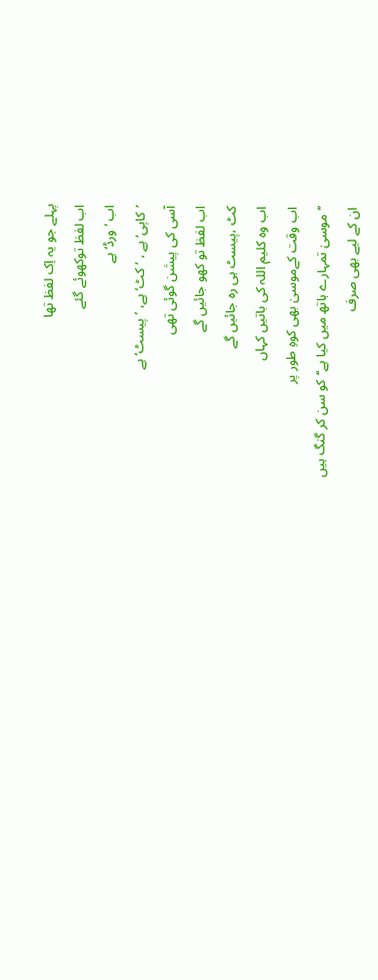پہلے جو یہ اِک لفظ تھا
اب لفظ توکھوئے گئے
اب ’ورڈ‘ہے
’کاپی‘ ہے ، ’کٹ‘ ہے، ’پیسٹ‘ ہے
آسی کی پیشن گوئی تھی
اب لفظ تو کھو جائیں گے
کٹ ،پیسٹ ہی رہ جائیں گے
اب وہ کلیم اللہ کی باتیں کہاں
اب وقت کےموسیٰ بھی کوہِ طور پر
’’موسیٰ تمہارے ہاتھ میں کیا ہے‘‘کو سن کر گنگ ہیں
ان کے لیے بھی صرف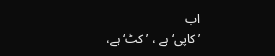اب
’کاپی‘ ہے ، ’کٹ‘ ہے،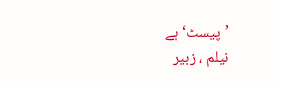’پیسٹ‘ ہے
نیلم ، زبیر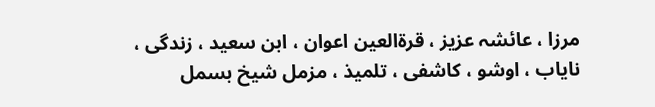مرزا ، عائشہ عزیز ، قرۃالعین اعوان ، ابن سعید ، زندگی ، نایاب ، اوشو ، کاشفی ، تلمیذ ، مزمل شیخ بسمل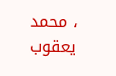، محمد یعقوب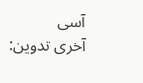آسی
آخری تدوین: